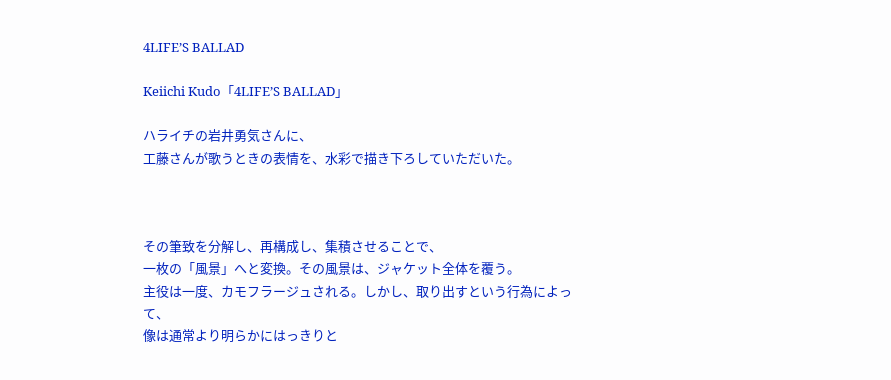4LIFE’S BALLAD

Keiichi Kudo「4LIFE’S BALLAD」

ハライチの岩井勇気さんに、
工藤さんが歌うときの表情を、水彩で描き下ろしていただいた。



その筆致を分解し、再構成し、集積させることで、
一枚の「風景」へと変換。その風景は、ジャケット全体を覆う。
主役は一度、カモフラージュされる。しかし、取り出すという行為によって、
像は通常より明らかにはっきりと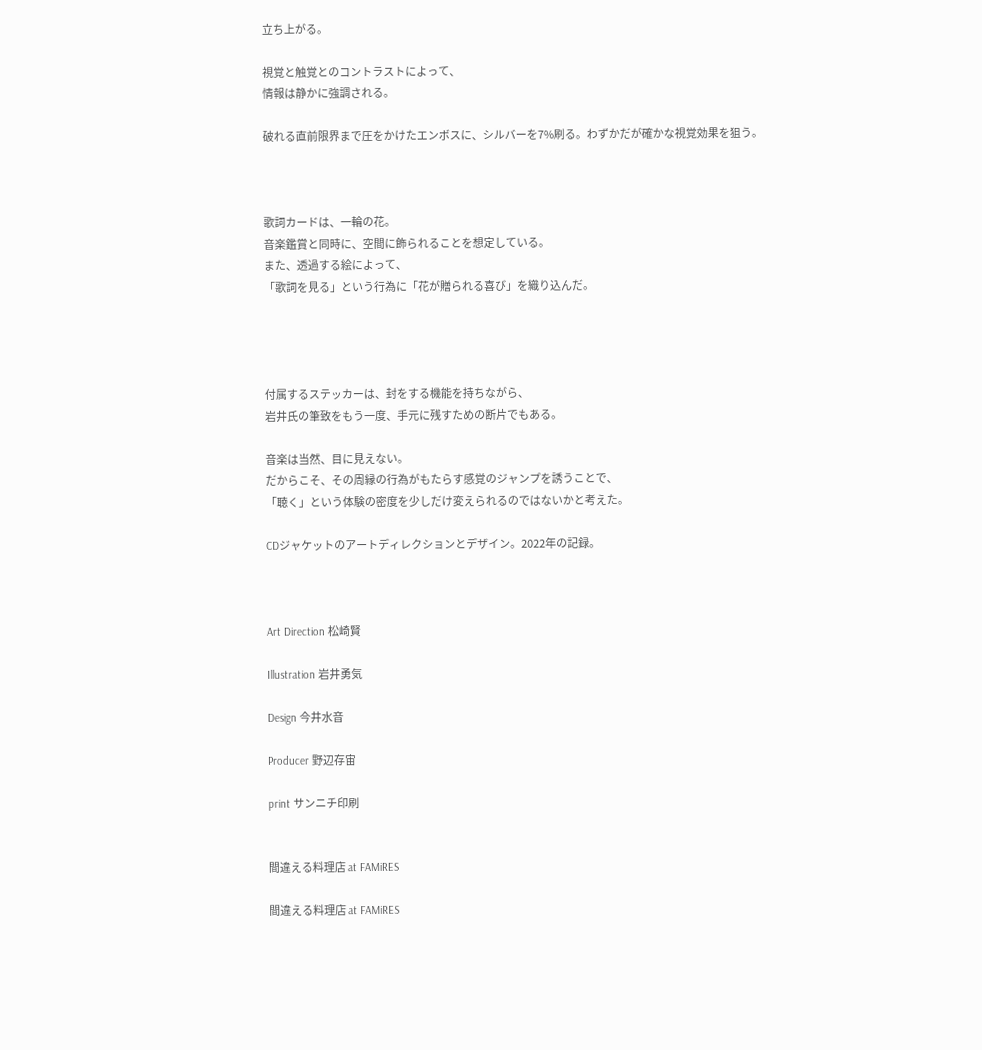立ち上がる。

視覚と触覚とのコントラストによって、
情報は静かに強調される。

破れる直前限界まで圧をかけたエンボスに、シルバーを7%刷る。わずかだが確かな視覚効果を狙う。



歌詞カードは、一輪の花。
音楽鑑賞と同時に、空間に飾られることを想定している。
また、透過する絵によって、
「歌詞を見る」という行為に「花が贈られる喜び」を織り込んだ。




付属するステッカーは、封をする機能を持ちながら、
岩井氏の筆致をもう一度、手元に残すための断片でもある。

音楽は当然、目に見えない。
だからこそ、その周縁の行為がもたらす感覚のジャンプを誘うことで、
「聴く」という体験の密度を少しだけ変えられるのではないかと考えた。

CDジャケットのアートディレクションとデザイン。2022年の記録。



Art Direction 松崎賢

Illustration 岩井勇気

Design 今井水音

Producer 野辺存宙

print サンニチ印刷


間違える料理店 at FAMiRES

間違える料理店 at FAMiRES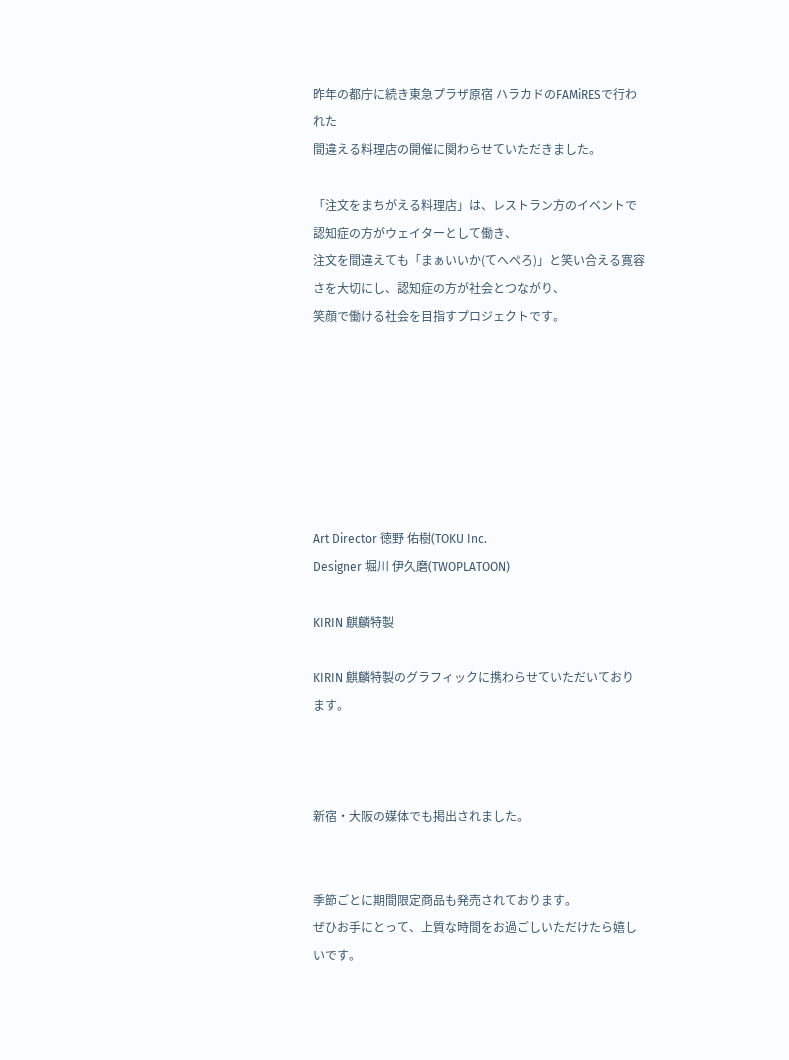昨年の都庁に続き東急プラザ原宿 ハラカドのFAMiRESで行われた
間違える料理店の開催に関わらせていただきました。

「注文をまちがえる料理店」は、レストラン方のイベントで認知症の方がウェイターとして働き、
注文を間違えても「まぁいいか(てへぺろ)」と笑い合える寛容さを大切にし、認知症の方が社会とつながり、
笑顔で働ける社会を目指すプロジェクトです。







Art Director 徳野 佑樹(TOKU Inc.
Designer 堀川 伊久磨(TWOPLATOON)

KIRIN 麒麟特製

KIRIN 麒麟特製のグラフィックに携わらせていただいております。



新宿・大阪の媒体でも掲出されました。


季節ごとに期間限定商品も発売されております。
ぜひお手にとって、上質な時間をお過ごしいただけたら嬉しいです。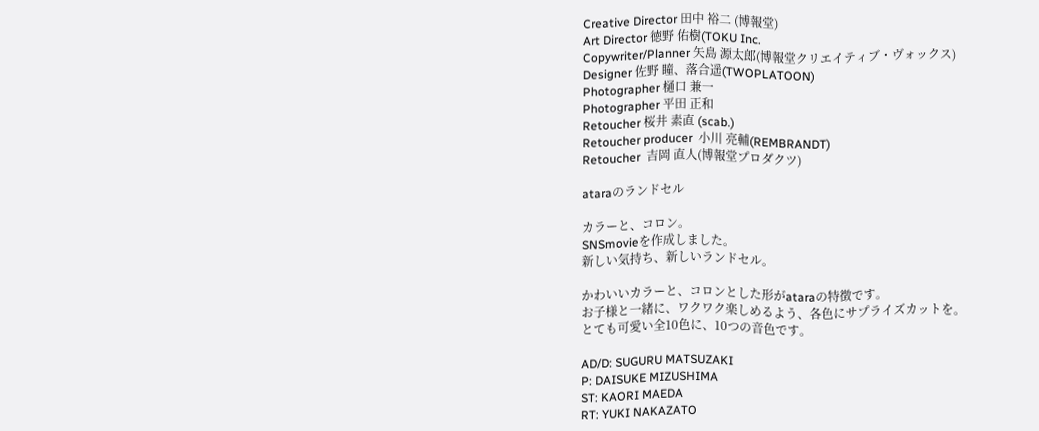Creative Director 田中 裕二 (博報堂)
Art Director 徳野 佑樹(TOKU Inc.
Copywriter/Planner 矢島 源太郎(博報堂クリエイティブ・ヴォックス)
Designer 佐野 瞳、落合遥(TWOPLATOON)
Photographer 樋口 兼一
Photographer 平田 正和
Retoucher 桜井 素直 (scab.)
Retoucher producer  小川 亮輔(REMBRANDT)
Retoucher  吉岡 直人(博報堂プロダクツ)

ataraのランドセル

カラーと、コロン。
SNSmovieを作成しました。
新しい気持ち、新しいランドセル。

かわいいカラーと、コロンとした形がataraの特徴です。
お子様と一緒に、ワクワク楽しめるよう、各色にサプライズカットを。
とても可愛い全10色に、10つの音色です。

AD/D: SUGURU MATSUZAKI
P: DAISUKE MIZUSHIMA
ST: KAORI MAEDA
RT: YUKI NAKAZATO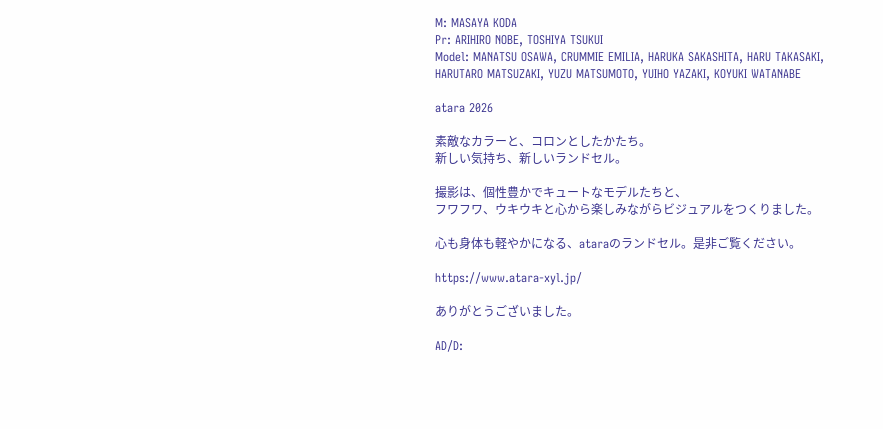M: MASAYA KODA
Pr: ARIHIRO NOBE, TOSHIYA TSUKUI
Model: MANATSU OSAWA, CRUMMIE EMILIA, HARUKA SAKASHITA, HARU TAKASAKI, HARUTARO MATSUZAKI, YUZU MATSUMOTO, YUIHO YAZAKI, KOYUKI WATANABE

atara 2026

素敵なカラーと、コロンとしたかたち。
新しい気持ち、新しいランドセル。

撮影は、個性豊かでキュートなモデルたちと、
フワフワ、ウキウキと心から楽しみながらビジュアルをつくりました。

心も身体も軽やかになる、ataraのランドセル。是非ご覧ください。

https://www.atara-xyl.jp/

ありがとうございました。

AD/D: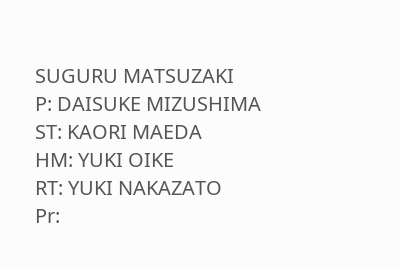SUGURU MATSUZAKI
P: DAISUKE MIZUSHIMA
ST: KAORI MAEDA
HM: YUKI OIKE
RT: YUKI NAKAZATO
Pr: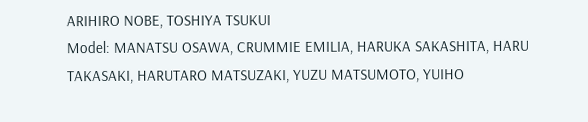ARIHIRO NOBE, TOSHIYA TSUKUI
Model: MANATSU OSAWA, CRUMMIE EMILIA, HARUKA SAKASHITA, HARU TAKASAKI, HARUTARO MATSUZAKI, YUZU MATSUMOTO, YUIHO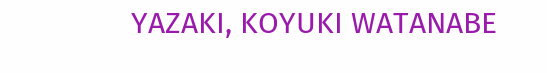YAZAKI, KOYUKI WATANABE